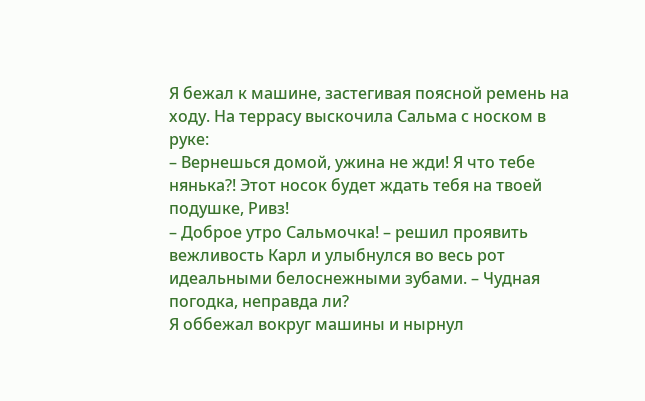Я бежал к машине, застегивая поясной ремень на ходу. На террасу выскочила Сальма с носком в руке:
– Вернешься домой, ужина не жди! Я что тебе нянька?! Этот носок будет ждать тебя на твоей подушке, Ривз!
– Доброе утро Сальмочка! – решил проявить вежливость Карл и улыбнулся во весь рот идеальными белоснежными зубами. – Чудная погодка, неправда ли?
Я оббежал вокруг машины и нырнул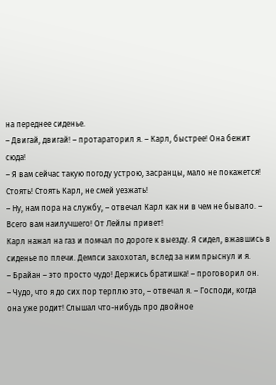на переднее сиденье.
– Двигай, двигай! – протараторил я. – Карл, быстрее! Она бежит сюда!
– Я вам сейчас такую погоду устрою, засранцы, мало не покажется! Стоять! Стоять Карл, не смей уезжать!
– Ну, нам пора на службу, – отвечал Карл как ни в чем не бывало. – Всего вам наилучшего! От Лейлы привет!
Карл нажал на газ и помчал по дороге к выезду. Я сидел, вжавшись в сиденье по плечи. Демпси захохотал, вслед за ним прыснул и я.
– Брайан – это просто чудо! Держись братишка! – проговорил он.
– Чудо, что я до сих пор терплю это, – отвечал я. – Господи, когда она уже родит! Слышал что-нибудь про двойное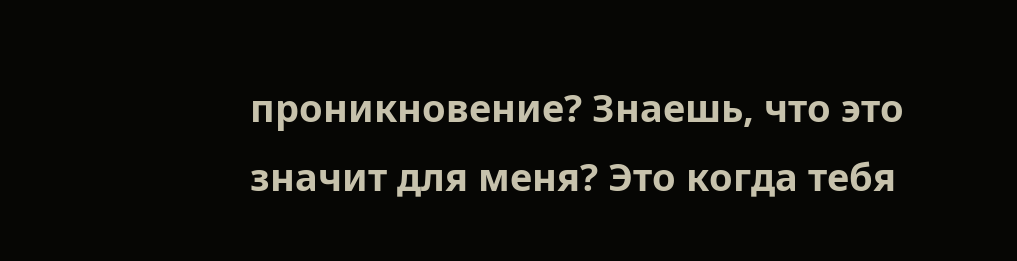проникновение? Знаешь, что это значит для меня? Это когда тебя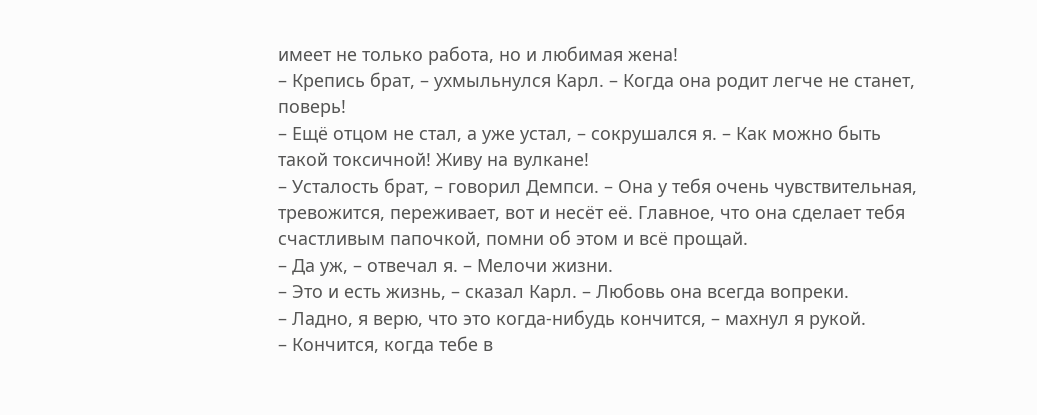имеет не только работа, но и любимая жена!
– Крепись брат, – ухмыльнулся Карл. – Когда она родит легче не станет, поверь!
– Ещё отцом не стал, а уже устал, – сокрушался я. – Как можно быть такой токсичной! Живу на вулкане!
– Усталость брат, – говорил Демпси. – Она у тебя очень чувствительная, тревожится, переживает, вот и несёт её. Главное, что она сделает тебя счастливым папочкой, помни об этом и всё прощай.
– Да уж, – отвечал я. – Мелочи жизни.
– Это и есть жизнь, – сказал Карл. – Любовь она всегда вопреки.
– Ладно, я верю, что это когда-нибудь кончится, – махнул я рукой.
– Кончится, когда тебе в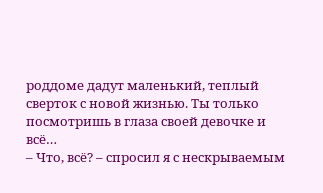роддоме дадут маленький, теплый сверток с новой жизнью. Ты только посмотришь в глаза своей девочке и всё…
– Что, всё? – спросил я с нескрываемым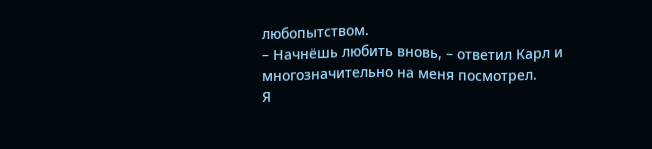любопытством.
– Начнёшь любить вновь, – ответил Карл и многозначительно на меня посмотрел.
Я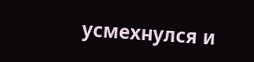усмехнулся и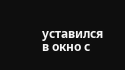уставился в окно с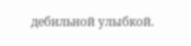дебильной улыбкой.